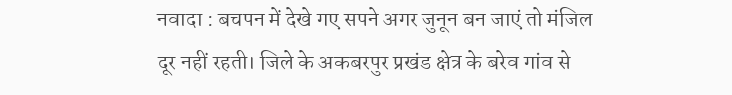नवादा : बचपन में देखे गए सपने अगर जुनून बन जाएं तो मंजिल दूर नहीं रहती। जिले के अकबरपुर प्रखंड क्षेत्र के बरेव गांव से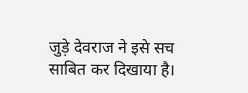जुड़े देवराज ने इसे सच साबित कर दिखाया है।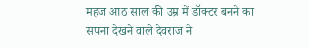महज आठ साल की उम्र में डॉक्टर बनने का सपना देखने वाले देवराज ने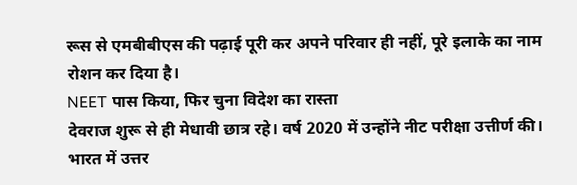रूस से एमबीबीएस की पढ़ाई पूरी कर अपने परिवार ही नहीं, पूरे इलाके का नाम रोशन कर दिया है।
NEET पास किया, फिर चुना विदेश का रास्ता
देवराज शुरू से ही मेधावी छात्र रहे। वर्ष 2020 में उन्होंने नीट परीक्षा उत्तीर्ण की। भारत में उत्तर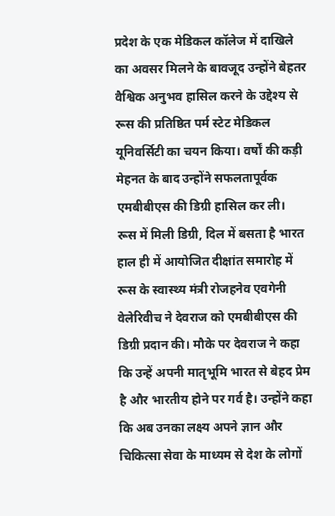प्रदेश के एक मेडिकल कॉलेज में दाखिले का अवसर मिलने के बावजूद उन्होंने बेहतर वैश्विक अनुभव हासिल करने के उद्देश्य से रूस की प्रतिष्ठित पर्म स्टेट मेडिकल यूनिवर्सिटी का चयन किया। वर्षों की कड़ी मेहनत के बाद उन्होंने सफलतापूर्वक एमबीबीएस की डिग्री हासिल कर ली।
रूस में मिली डिग्री, दिल में बसता है भारत
हाल ही में आयोजित दीक्षांत समारोह में रूस के स्वास्थ्य मंत्री रोजहनेव एवगेनी वेलेरिवीच ने देवराज को एमबीबीएस की डिग्री प्रदान की। मौके पर देवराज ने कहा कि उन्हें अपनी मातृभूमि भारत से बेहद प्रेम है और भारतीय होने पर गर्व है। उन्होंने कहा कि अब उनका लक्ष्य अपने ज्ञान और चिकित्सा सेवा के माध्यम से देश के लोगों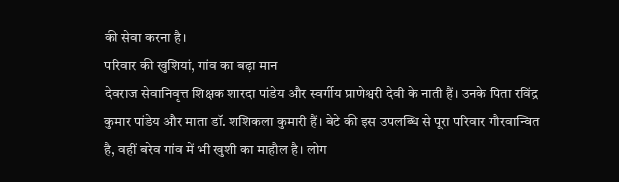की सेवा करना है।
परिवार की खुशियां, गांव का बढ़ा मान
देवराज सेवानिवृत्त शिक्षक शारदा पांडेय और स्वर्गीय प्राणेश्वरी देवी के नाती हैं। उनके पिता रविंद्र कुमार पांडेय और माता डॉ. शशिकला कुमारी हैं। बेटे की इस उपलब्धि से पूरा परिवार गौरवान्वित है, वहीं बरेव गांव में भी खुशी का माहौल है। लोग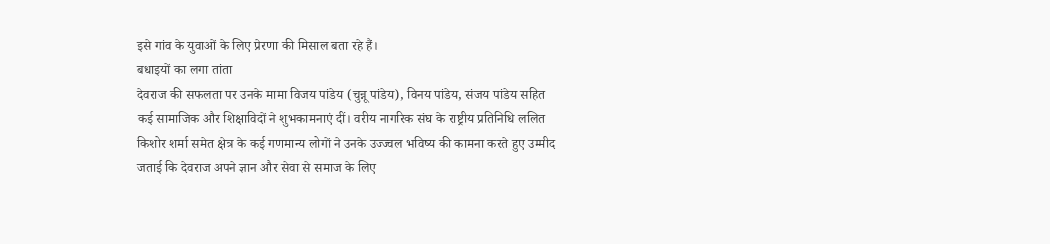इसे गांव के युवाओं के लिए प्रेरणा की मिसाल बता रहे हैं।
बधाइयों का लगा तांता
देवराज की सफलता पर उनके मामा विजय पांडेय (चुन्नू पांडेय), विनय पांडेय, संजय पांडेय सहित कई सामाजिक और शिक्षाविदों ने शुभकामनाएं दीं। वरीय नागरिक संघ के राष्ट्रीय प्रतिनिधि ललित किशोर शर्मा समेत क्षेत्र के कई गणमान्य लोगों ने उनके उज्ज्वल भविष्य की कामना करते हुए उम्मीद जताई कि देवराज अपने ज्ञान और सेवा से समाज के लिए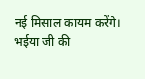नई मिसाल कायम करेंगे।
भईया जी की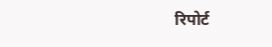रिपोर्ट